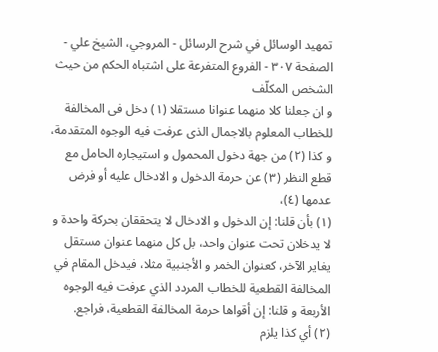تمهيد الوسائل في شرح الرسائل - المروجي، الشيخ علي - الصفحة ٣٠٧ - الفروع المتفرعة على اشتباه الحكم من حيث الشخص المكلّف
و ان جعلنا كلا منهما عنوانا مستقلا (١) دخل فى المخالفة للخطاب المعلوم بالاجمال الذى عرفت فيه الوجوه المتقدمة، و كذا (٢) من جهة دخول المحمول و استيجاره الحامل مع قطع النظر (٣) عن حرمة الدخول و الادخال عليه أو فرض عدمها (٤)،
(١) بأن قلنا: إن الدخول و الادخال لا يتحققان بحركة واحدة و لا يدخلان تحت عنوان واحد، بل كل منهما عنوان مستقل يغاير الآخر، كعنوان الخمر و الأجنبية مثلا، فيدخل المقام في المخالفة القطعية للخطاب المردد الذي عرفت فيه الوجوه الأربعة و قلنا: إن أقواها حرمة المخالفة القطعية، فراجع.
(٢) أي كذا يلزم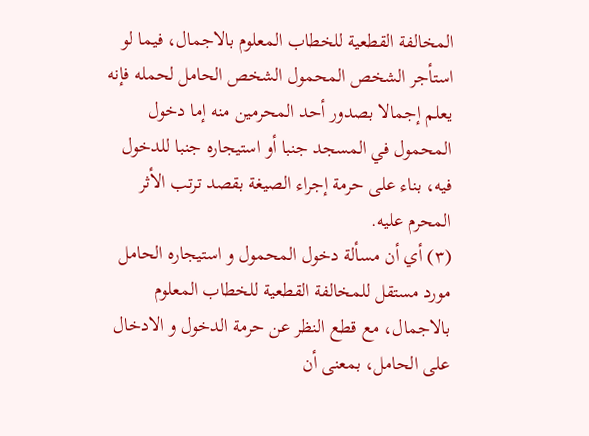المخالفة القطعية للخطاب المعلوم بالاجمال، فيما لو استأجر الشخص المحمول الشخص الحامل لحمله فإنه يعلم إجمالا بصدور أحد المحرمين منه إما دخول المحمول في المسجد جنبا أو استيجاره جنبا للدخول فيه، بناء على حرمة إجراء الصيغة بقصد ترتب الأثر المحرم عليه.
(٣) أي أن مسألة دخول المحمول و استيجاره الحامل مورد مستقل للمخالفة القطعية للخطاب المعلوم بالاجمال، مع قطع النظر عن حرمة الدخول و الادخال على الحامل، بمعنى أن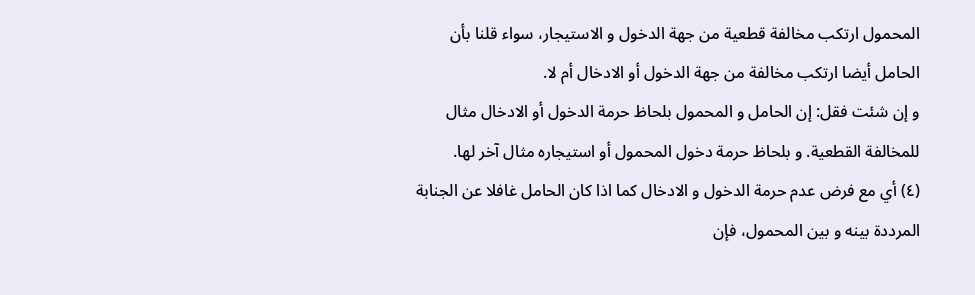المحمول ارتكب مخالفة قطعية من جهة الدخول و الاستيجار، سواء قلنا بأن الحامل أيضا ارتكب مخالفة من جهة الدخول أو الادخال أم لا.
و إن شئت فقل: إن الحامل و المحمول بلحاظ حرمة الدخول أو الادخال مثال للمخالفة القطعية. و بلحاظ حرمة دخول المحمول أو استيجاره مثال آخر لها.
(٤) أي مع فرض عدم حرمة الدخول و الادخال كما اذا كان الحامل غافلا عن الجنابة المرددة بينه و بين المحمول، فإن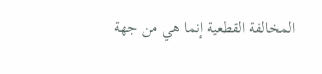المخالفة القطعية إنما هي من جهة